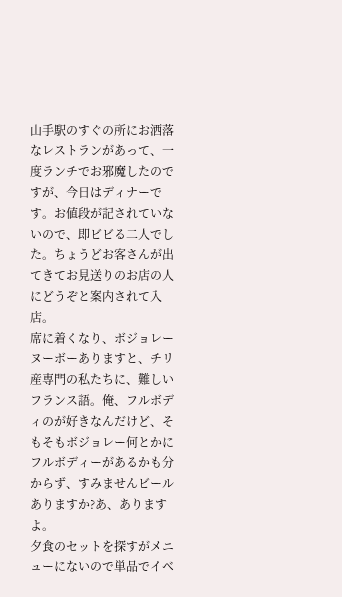山手駅のすぐの所にお洒落なレストランがあって、一度ランチでお邪魔したのですが、今日はディナーです。お値段が記されていないので、即ビビる二人でした。ちょうどお客さんが出てきてお見送りのお店の人にどうぞと案内されて入店。
席に着くなり、ボジョレーヌーボーありますと、チリ産専門の私たちに、難しいフランス語。俺、フルボディのが好きなんだけど、そもそもボジョレー何とかにフルボディーがあるかも分からず、すみませんビールありますか?あ、ありますよ。
夕食のセットを探すがメニューにないので単品でイベ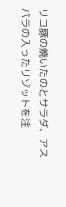リコ豚の焼いたのとサラダ、アスパラの入ったリゾットを注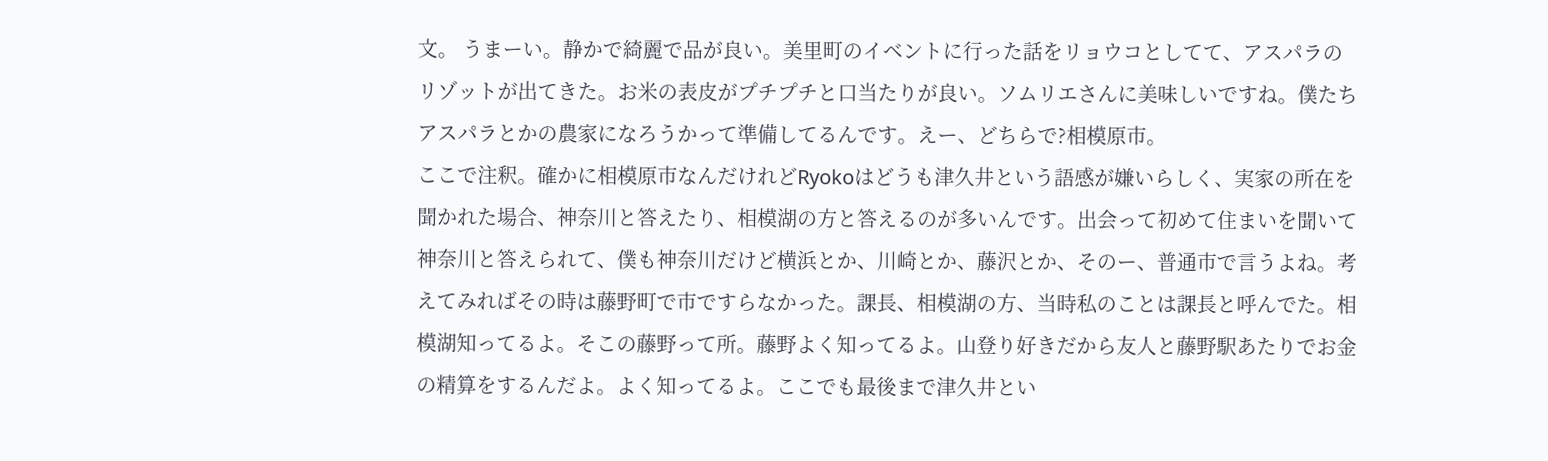文。 うまーい。静かで綺麗で品が良い。美里町のイベントに行った話をリョウコとしてて、アスパラのリゾットが出てきた。お米の表皮がプチプチと口当たりが良い。ソムリエさんに美味しいですね。僕たちアスパラとかの農家になろうかって準備してるんです。えー、どちらで?相模原市。
ここで注釈。確かに相模原市なんだけれどRyokoはどうも津久井という語感が嫌いらしく、実家の所在を聞かれた場合、神奈川と答えたり、相模湖の方と答えるのが多いんです。出会って初めて住まいを聞いて神奈川と答えられて、僕も神奈川だけど横浜とか、川崎とか、藤沢とか、そのー、普通市で言うよね。考えてみればその時は藤野町で市ですらなかった。課長、相模湖の方、当時私のことは課長と呼んでた。相模湖知ってるよ。そこの藤野って所。藤野よく知ってるよ。山登り好きだから友人と藤野駅あたりでお金の精算をするんだよ。よく知ってるよ。ここでも最後まで津久井とい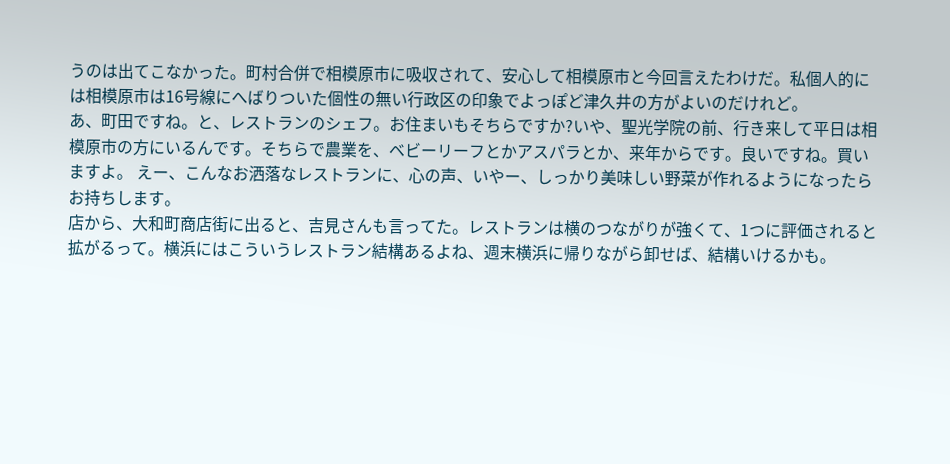うのは出てこなかった。町村合併で相模原市に吸収されて、安心して相模原市と今回言えたわけだ。私個人的には相模原市は16号線にへばりついた個性の無い行政区の印象でよっぽど津久井の方がよいのだけれど。
あ、町田ですね。と、レストランのシェフ。お住まいもそちらですか?いや、聖光学院の前、行き来して平日は相模原市の方にいるんです。そちらで農業を、ベビーリーフとかアスパラとか、来年からです。良いですね。買いますよ。 えー、こんなお洒落なレストランに、心の声、いやー、しっかり美味しい野菜が作れるようになったらお持ちします。
店から、大和町商店街に出ると、吉見さんも言ってた。レストランは横のつながりが強くて、1つに評価されると拡がるって。横浜にはこういうレストラン結構あるよね、週末横浜に帰りながら卸せば、結構いけるかも。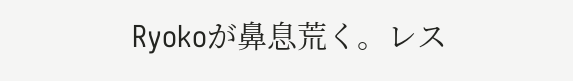Ryokoが鼻息荒く。レス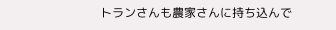トランさんも農家さんに持ち込んで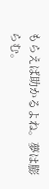もらえば助かるよね。夢は膨らむ。